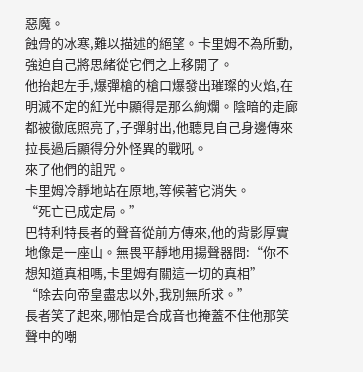惡魔。
蝕骨的冰寒,難以描述的絕望。卡里姆不為所動,強迫自己將思緒從它們之上移開了。
他抬起左手,爆彈槍的槍口爆發出璀璨的火焰,在明滅不定的紅光中顯得是那么絢爛。陰暗的走廊都被徹底照亮了,子彈射出,他聽見自己身邊傳來拉長過后顯得分外怪異的戰吼。
來了他們的詛咒。
卡里姆冷靜地站在原地,等候著它消失。
“死亡已成定局。”
巴特利特長者的聲音從前方傳來,他的背影厚實地像是一座山。無畏平靜地用揚聲器問:“你不想知道真相嗎,卡里姆有關這一切的真相”
“除去向帝皇盡忠以外,我別無所求。”
長者笑了起來,哪怕是合成音也掩蓋不住他那笑聲中的嘲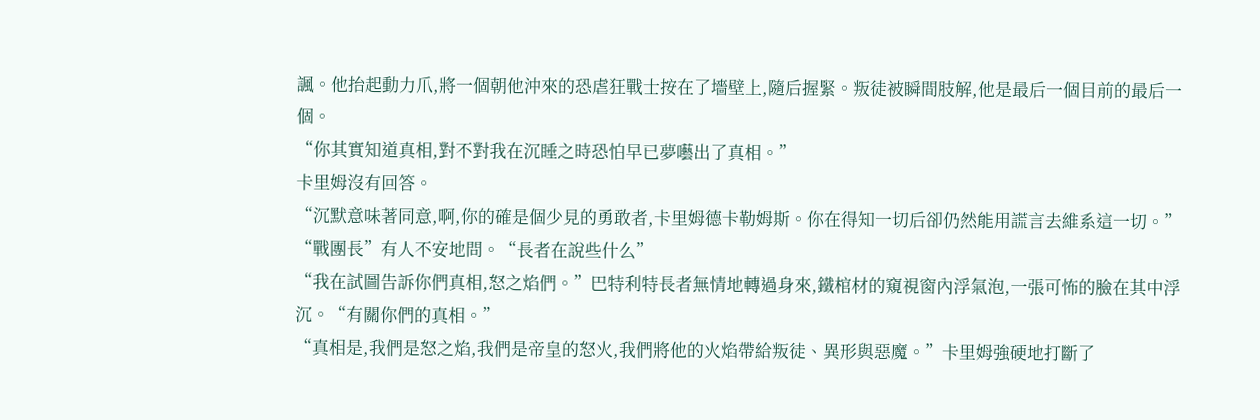諷。他抬起動力爪,將一個朝他沖來的恐虐狂戰士按在了墻壁上,隨后握緊。叛徒被瞬間肢解,他是最后一個目前的最后一個。
“你其實知道真相,對不對我在沉睡之時恐怕早已夢囈出了真相。”
卡里姆沒有回答。
“沉默意味著同意,啊,你的確是個少見的勇敢者,卡里姆德卡勒姆斯。你在得知一切后卻仍然能用謊言去維系這一切。”
“戰團長”有人不安地問。“長者在說些什么”
“我在試圖告訴你們真相,怒之焰們。”巴特利特長者無情地轉過身來,鐵棺材的窺視窗內浮氣泡,一張可怖的臉在其中浮沉。“有關你們的真相。”
“真相是,我們是怒之焰,我們是帝皇的怒火,我們將他的火焰帶給叛徒、異形與惡魔。”卡里姆強硬地打斷了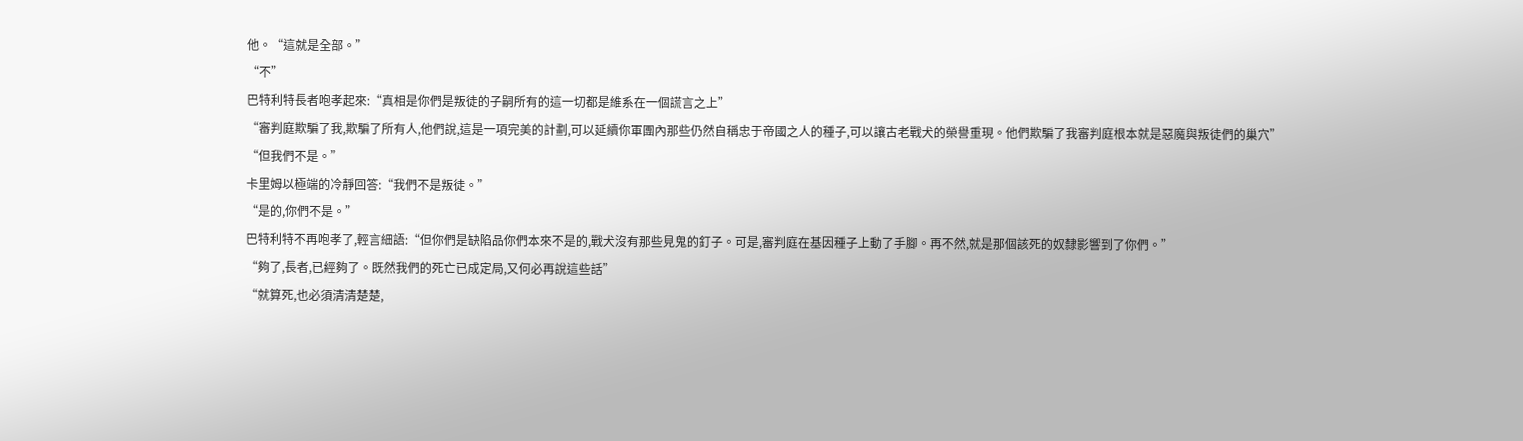他。“這就是全部。”
“不”
巴特利特長者咆孝起來:“真相是你們是叛徒的子嗣所有的這一切都是維系在一個謊言之上”
“審判庭欺騙了我,欺騙了所有人,他們說,這是一項完美的計劃,可以延續你軍團內那些仍然自稱忠于帝國之人的種子,可以讓古老戰犬的榮譽重現。他們欺騙了我審判庭根本就是惡魔與叛徒們的巢穴”
“但我們不是。”
卡里姆以極端的冷靜回答:“我們不是叛徒。”
“是的,你們不是。”
巴特利特不再咆孝了,輕言細語:“但你們是缺陷品你們本來不是的,戰犬沒有那些見鬼的釘子。可是,審判庭在基因種子上動了手腳。再不然,就是那個該死的奴隸影響到了你們。”
“夠了,長者,已經夠了。既然我們的死亡已成定局,又何必再說這些話”
“就算死,也必須清清楚楚,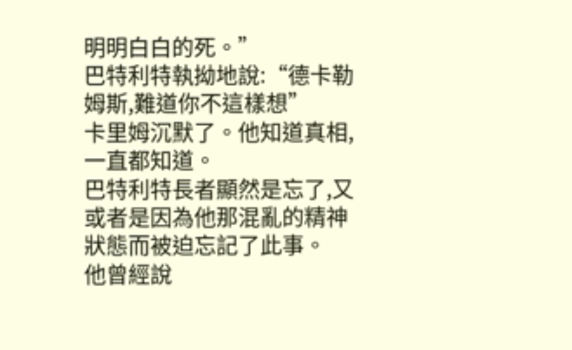明明白白的死。”
巴特利特執拗地說:“德卡勒姆斯,難道你不這樣想”
卡里姆沉默了。他知道真相,一直都知道。
巴特利特長者顯然是忘了,又或者是因為他那混亂的精神狀態而被迫忘記了此事。
他曾經說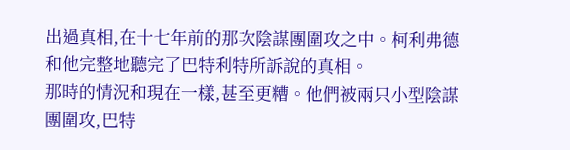出過真相,在十七年前的那次陰謀團圍攻之中。柯利弗德和他完整地聽完了巴特利特所訴說的真相。
那時的情況和現在一樣,甚至更糟。他們被兩只小型陰謀團圍攻,巴特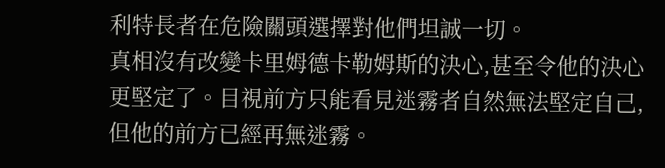利特長者在危險關頭選擇對他們坦誠一切。
真相沒有改變卡里姆德卡勒姆斯的決心,甚至令他的決心更堅定了。目視前方只能看見迷霧者自然無法堅定自己,但他的前方已經再無迷霧。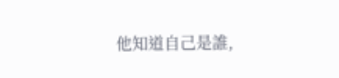他知道自己是誰,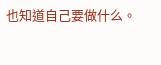也知道自己要做什么。